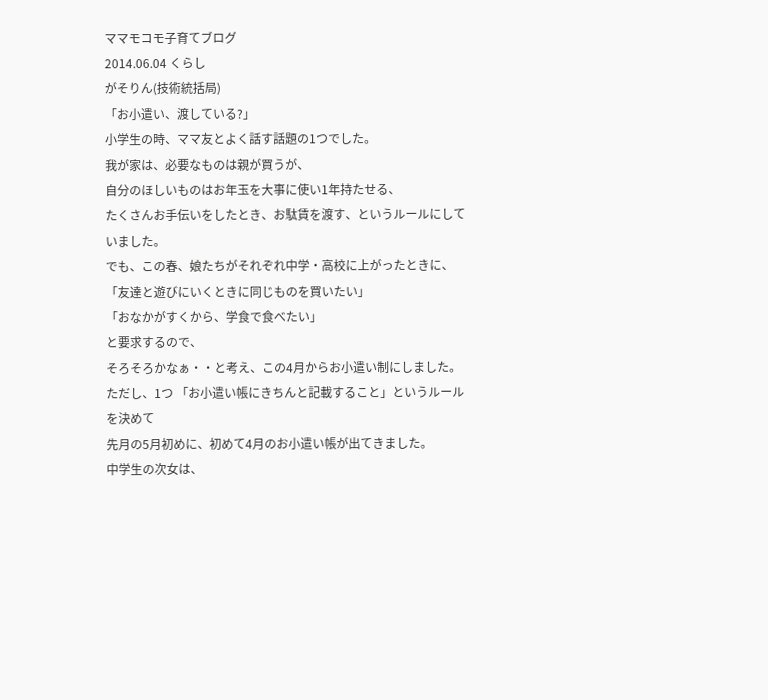ママモコモ子育てブログ
2014.06.04 くらし
がそりん(技術統括局)
「お小遣い、渡している?」
小学生の時、ママ友とよく話す話題の1つでした。
我が家は、必要なものは親が買うが、
自分のほしいものはお年玉を大事に使い1年持たせる、
たくさんお手伝いをしたとき、お駄賃を渡す、というルールにしていました。
でも、この春、娘たちがそれぞれ中学・高校に上がったときに、
「友達と遊びにいくときに同じものを買いたい」
「おなかがすくから、学食で食べたい」
と要求するので、
そろそろかなぁ・・と考え、この4月からお小遣い制にしました。
ただし、1つ 「お小遣い帳にきちんと記載すること」というルールを決めて
先月の5月初めに、初めて4月のお小遣い帳が出てきました。
中学生の次女は、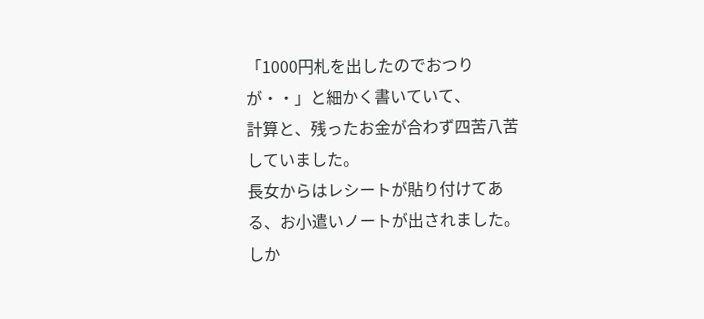「1000円札を出したのでおつりが・・」と細かく書いていて、
計算と、残ったお金が合わず四苦八苦していました。
長女からはレシートが貼り付けてある、お小遣いノートが出されました。
しか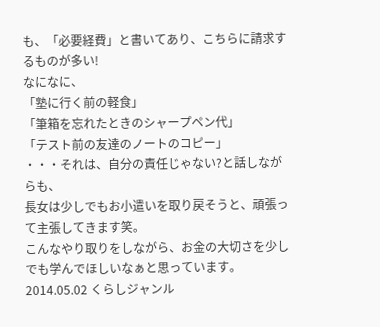も、「必要経費」と書いてあり、こちらに請求するものが多い!
なになに、
「塾に行く前の軽食」
「筆箱を忘れたときのシャープペン代」
「テスト前の友達のノートのコピー」
・・・それは、自分の責任じゃない?と話しながらも、
長女は少しでもお小遣いを取り戻そうと、頑張って主張してきます笑。
こんなやり取りをしながら、お金の大切さを少しでも学んでほしいなぁと思っています。
2014.05.02 くらしジャンル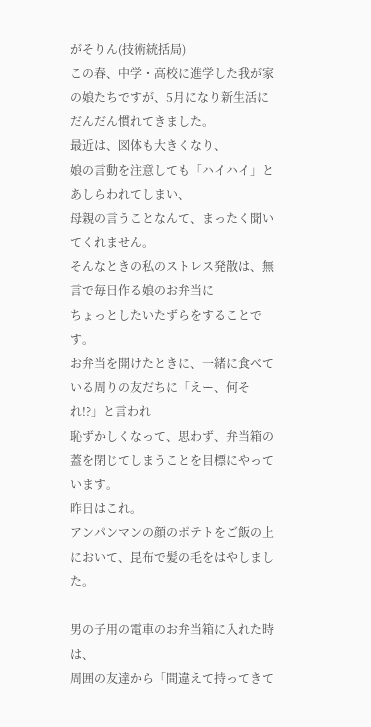がそりん(技術統括局)
この春、中学・高校に進学した我が家の娘たちですが、5月になり新生活にだんだん慣れてきました。
最近は、図体も大きくなり、
娘の言動を注意しても「ハイハイ」とあしらわれてしまい、
母親の言うことなんて、まったく聞いてくれません。
そんなときの私のストレス発散は、無言で毎日作る娘のお弁当に
ちょっとしたいたずらをすることです。
お弁当を開けたときに、一緒に食べている周りの友だちに「えー、何それ!?」と言われ
恥ずかしくなって、思わず、弁当箱の蓋を閉じてしまうことを目標にやっています。
昨日はこれ。
アンパンマンの顔のポテトをご飯の上において、昆布で髪の毛をはやしました。

男の子用の電車のお弁当箱に入れた時は、
周囲の友達から「間違えて持ってきて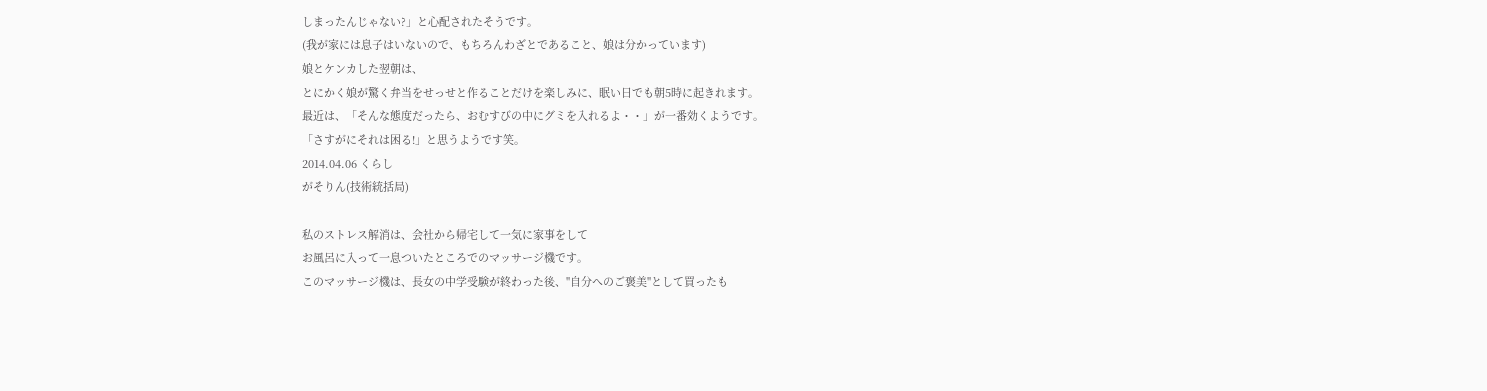しまったんじゃない?」と心配されたそうです。
(我が家には息子はいないので、もちろんわざとであること、娘は分かっています)
娘とケンカした翌朝は、
とにかく娘が驚く弁当をせっせと作ることだけを楽しみに、眠い日でも朝5時に起きれます。
最近は、「そんな態度だったら、おむすびの中にグミを入れるよ・・」が一番効くようです。
「さすがにそれは困る!」と思うようです笑。
2014.04.06 くらし
がそりん(技術統括局)

私のストレス解消は、会社から帰宅して一気に家事をして
お風呂に入って一息ついたところでのマッサージ機です。
このマッサージ機は、長女の中学受験が終わった後、"自分へのご褒美"として買ったも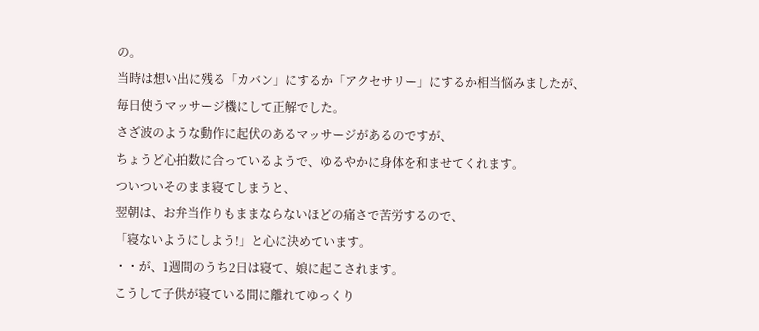の。
当時は想い出に残る「カバン」にするか「アクセサリー」にするか相当悩みましたが、
毎日使うマッサージ機にして正解でした。
さざ波のような動作に起伏のあるマッサージがあるのですが、
ちょうど心拍数に合っているようで、ゆるやかに身体を和ませてくれます。
ついついそのまま寝てしまうと、
翌朝は、お弁当作りもままならないほどの痛さで苦労するので、
「寝ないようにしよう!」と心に決めています。
・・が、1週間のうち2日は寝て、娘に起こされます。
こうして子供が寝ている間に離れてゆっくり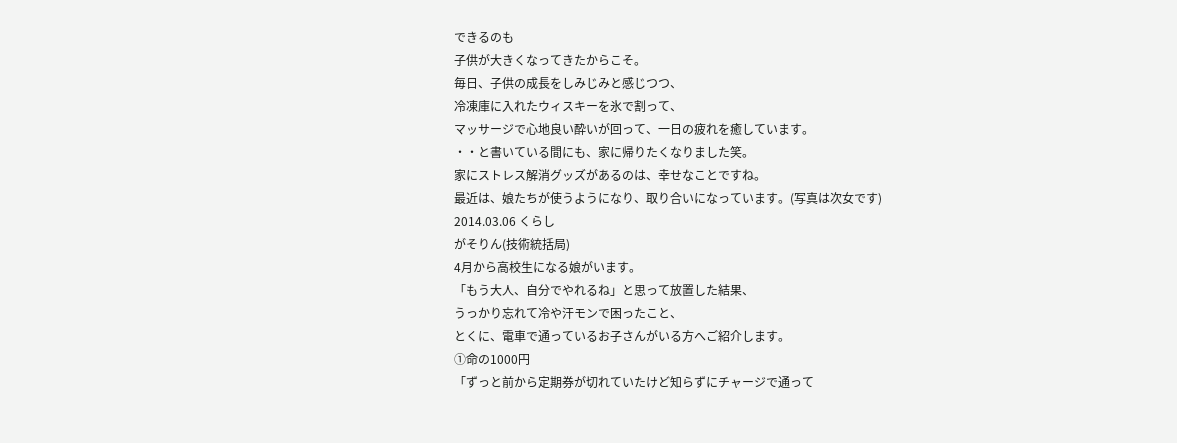できるのも
子供が大きくなってきたからこそ。
毎日、子供の成長をしみじみと感じつつ、
冷凍庫に入れたウィスキーを氷で割って、
マッサージで心地良い酔いが回って、一日の疲れを癒しています。
・・と書いている間にも、家に帰りたくなりました笑。
家にストレス解消グッズがあるのは、幸せなことですね。
最近は、娘たちが使うようになり、取り合いになっています。(写真は次女です)
2014.03.06 くらし
がそりん(技術統括局)
4月から高校生になる娘がいます。
「もう大人、自分でやれるね」と思って放置した結果、
うっかり忘れて冷や汗モンで困ったこと、
とくに、電車で通っているお子さんがいる方へご紹介します。
①命の1000円
「ずっと前から定期券が切れていたけど知らずにチャージで通って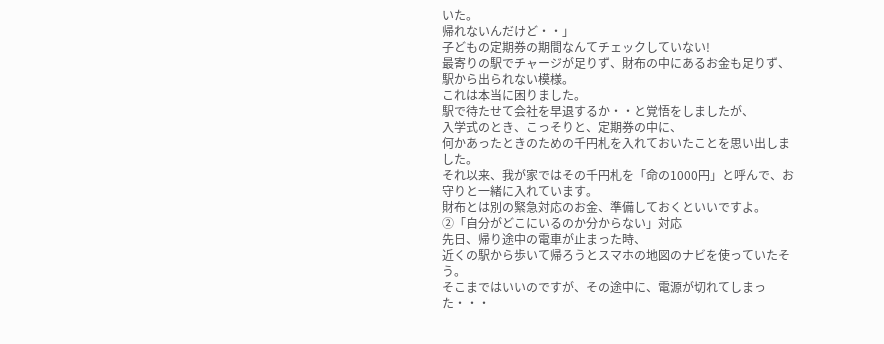いた。
帰れないんだけど・・」
子どもの定期券の期間なんてチェックしていない!
最寄りの駅でチャージが足りず、財布の中にあるお金も足りず、駅から出られない模様。
これは本当に困りました。
駅で待たせて会社を早退するか・・と覚悟をしましたが、
入学式のとき、こっそりと、定期券の中に、
何かあったときのための千円札を入れておいたことを思い出しました。
それ以来、我が家ではその千円札を「命の1000円」と呼んで、お守りと一緒に入れています。
財布とは別の緊急対応のお金、準備しておくといいですよ。
②「自分がどこにいるのか分からない」対応
先日、帰り途中の電車が止まった時、
近くの駅から歩いて帰ろうとスマホの地図のナビを使っていたそう。
そこまではいいのですが、その途中に、電源が切れてしまった・・・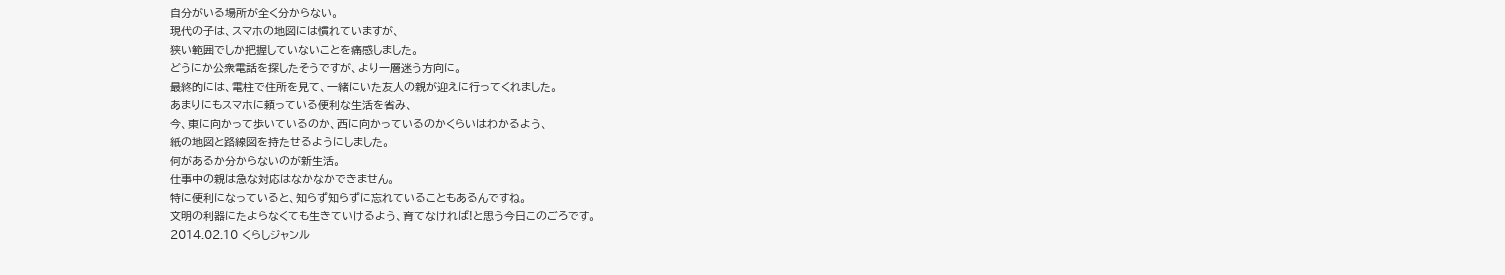自分がいる場所が全く分からない。
現代の子は、スマホの地図には慣れていますが、
狭い範囲でしか把握していないことを痛感しました。
どうにか公衆電話を探したそうですが、より一層迷う方向に。
最終的には、電柱で住所を見て、一緒にいた友人の親が迎えに行ってくれました。
あまりにもスマホに頼っている便利な生活を省み、
今、東に向かって歩いているのか、西に向かっているのかくらいはわかるよう、
紙の地図と路線図を持たせるようにしました。
何があるか分からないのが新生活。
仕事中の親は急な対応はなかなかできません。
特に便利になっていると、知らず知らずに忘れていることもあるんですね。
文明の利器にたよらなくても生きていけるよう、育てなければ!と思う今日このごろです。
2014.02.10 くらしジャンル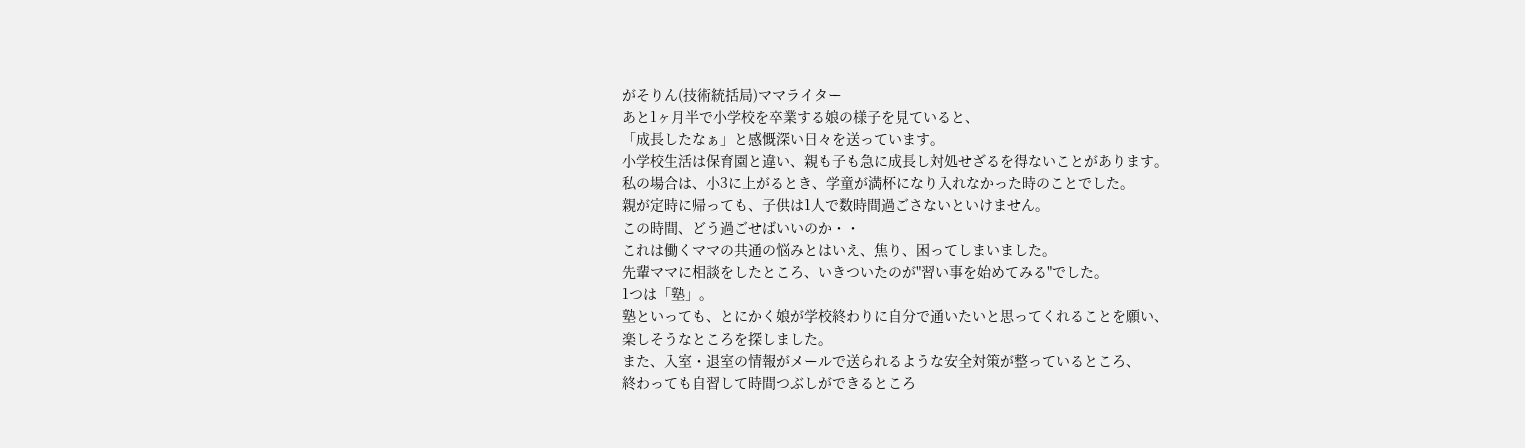がそりん(技術統括局)ママライター
あと1ヶ月半で小学校を卒業する娘の様子を見ていると、
「成長したなぁ」と感慨深い日々を送っています。
小学校生活は保育園と違い、親も子も急に成長し対処せざるを得ないことがあります。
私の場合は、小3に上がるとき、学童が満杯になり入れなかった時のことでした。
親が定時に帰っても、子供は1人で数時間過ごさないといけません。
この時間、どう過ごせばいいのか・・
これは働くママの共通の悩みとはいえ、焦り、困ってしまいました。
先輩ママに相談をしたところ、いきついたのが"習い事を始めてみる"でした。
1つは「塾」。
塾といっても、とにかく娘が学校終わりに自分で通いたいと思ってくれることを願い、
楽しそうなところを探しました。
また、入室・退室の情報がメールで送られるような安全対策が整っているところ、
終わっても自習して時間つぶしができるところ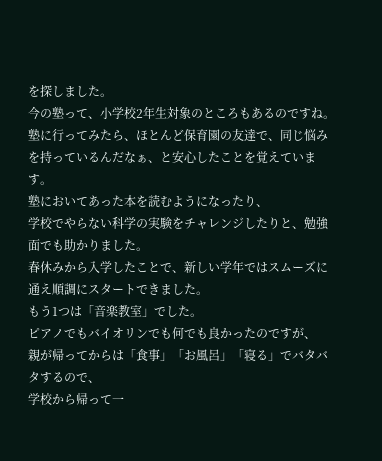を探しました。
今の塾って、小学校2年生対象のところもあるのですね。
塾に行ってみたら、ほとんど保育園の友達で、同じ悩みを持っているんだなぁ、と安心したことを覚えています。
塾においてあった本を読むようになったり、
学校でやらない科学の実験をチャレンジしたりと、勉強面でも助かりました。
春休みから入学したことで、新しい学年ではスムーズに通え順調にスタートできました。
もう1つは「音楽教室」でした。
ピアノでもバイオリンでも何でも良かったのですが、
親が帰ってからは「食事」「お風呂」「寝る」でバタバタするので、
学校から帰って一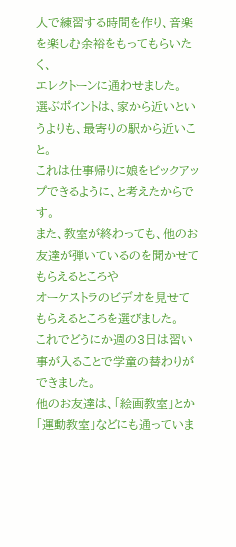人で練習する時間を作り、音楽を楽しむ余裕をもってもらいたく、
エレクトーンに通わせました。
選ぶポイントは、家から近いというよりも、最寄りの駅から近いこと。
これは仕事帰りに娘をピックアップできるように、と考えたからです。
また、教室が終わっても、他のお友達が弾いているのを聞かせてもらえるところや
オーケストラのビデオを見せてもらえるところを選びました。
これでどうにか週の3日は習い事が入ることで学童の替わりができました。
他のお友達は、「絵画教室」とか「運動教室」などにも通っていま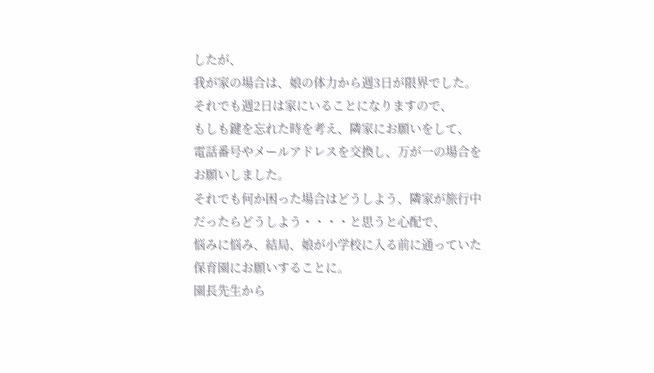したが、
我が家の場合は、娘の体力から週3日が限界でした。
それでも週2日は家にいることになりますので、
もしも鍵を忘れた時を考え、隣家にお願いをして、
電話番号やメールアドレスを交換し、万が一の場合をお願いしました。
それでも何か困った場合はどうしよう、隣家が旅行中だったらどうしよう・・・・と思うと心配で、
悩みに悩み、結局、娘が小学校に入る前に通っていた保育園にお願いすることに。
園長先生から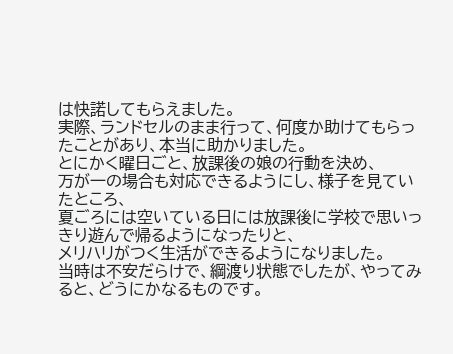は快諾してもらえました。
実際、ランドセルのまま行って、何度か助けてもらったことがあり、本当に助かりました。
とにかく曜日ごと、放課後の娘の行動を決め、
万が一の場合も対応できるようにし、様子を見ていたところ、
夏ごろには空いている日には放課後に学校で思いっきり遊んで帰るようになったりと、
メリハリがつく生活ができるようになりました。
当時は不安だらけで、綱渡り状態でしたが、やってみると、どうにかなるものです。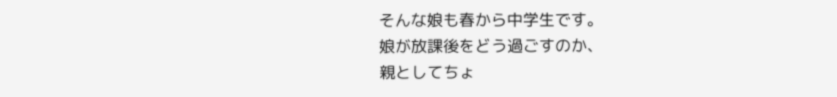そんな娘も春から中学生です。
娘が放課後をどう過ごすのか、
親としてちょ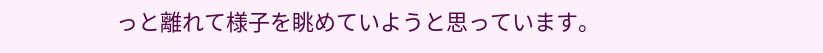っと離れて様子を眺めていようと思っています。